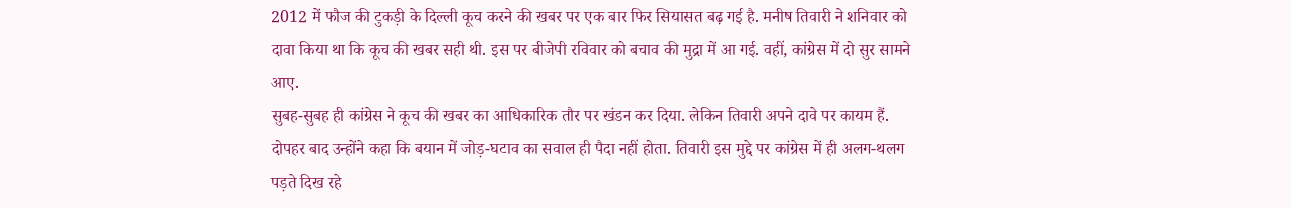2012 में फौज की टुकड़ी के दिल्ली कूच करने की खबर पर एक बार फिर सियासत बढ़ गई है. मनीष तिवारी ने शनिवार को दावा किया था कि कूच की खबर सही थी. इस पर बीजेपी रविवार को बचाव की मुद्रा में आ गई. वहीं, कांग्रेस में दो सुर सामने आए.
सुबह-सुबह ही कांग्रेस ने कूच की खबर का आधिकारिक तौर पर खंडन कर दिया. लेकिन तिवारी अपने दावे पर कायम हैं. दोपहर बाद उन्होंने कहा कि बयान में जोड़-घटाव का सवाल ही पैदा नहीं होता. तिवारी इस मुद्दे पर कांग्रेस में ही अलग-थलग पड़ते दिख रहे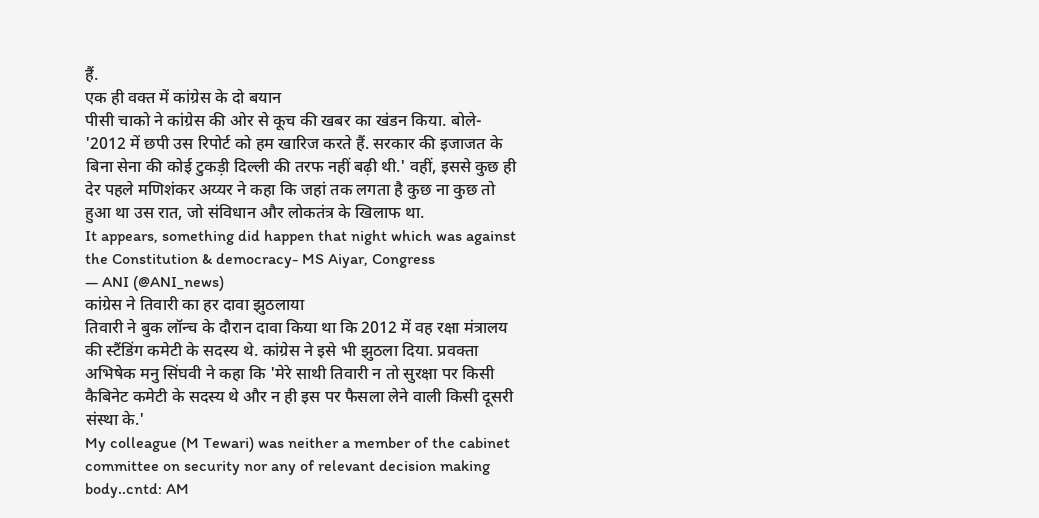हैं.
एक ही वक्त में कांग्रेस के दो बयान
पीसी चाको ने कांग्रेस की ओर से कूच की खबर का खंडन किया. बोले- '2012 में छपी उस रिपोर्ट को हम खारिज करते हैं. सरकार की इजाजत के बिना सेना की कोई टुकड़ी दिल्ली की तरफ नहीं बढ़ी थी.' वहीं, इससे कुछ ही देर पहले मणिशंकर अय्यर ने कहा कि जहां तक लगता है कुछ ना कुछ तो हुआ था उस रात, जो संविधान और लोकतंत्र के खिलाफ था.
It appears, something did happen that night which was against the Constitution & democracy- MS Aiyar, Congress
— ANI (@ANI_news)
कांग्रेस ने तिवारी का हर दावा झुठलाया
तिवारी ने बुक लॉन्च के दौरान दावा किया था कि 2012 में वह रक्षा मंत्रालय की स्टैंडिंग कमेटी के सदस्य थे. कांग्रेस ने इसे भी झुठला दिया. प्रवक्ता अभिषेक मनु सिंघवी ने कहा कि 'मेरे साथी तिवारी न तो सुरक्षा पर किसी कैबिनेट कमेटी के सदस्य थे और न ही इस पर फैसला लेने वाली किसी दूसरी संस्था के.'
My colleague (M Tewari) was neither a member of the cabinet committee on security nor any of relevant decision making body..cntd: AM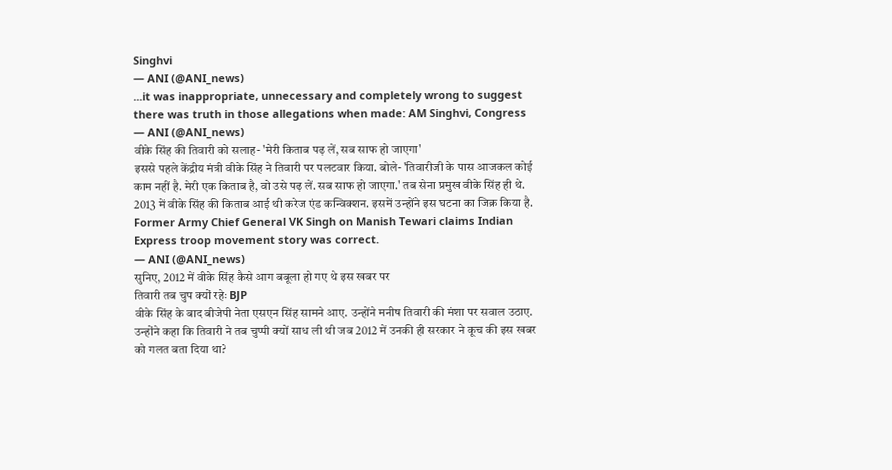Singhvi
— ANI (@ANI_news)
...it was inappropriate, unnecessary and completely wrong to suggest there was truth in those allegations when made: AM Singhvi, Congress
— ANI (@ANI_news)
वीके सिंह की तिवारी को सलाह- 'मेरी किताब पढ़ लें, सब साफ हो जाएगा'
इससे पहले केंद्रीय मंत्री वीके सिंह ने तिवारी पर पलटवार किया. बोले- 'तिवारीजी के पास आजकल कोई काम नहीं है. मेरी एक किताब है, वो उसे पढ़ लें. सब साफ हो जाएगा.' तब सेना प्रमुख वीके सिंह ही थे. 2013 में वीके सिंह की किताब आई थी करेज एंड कन्विक्शन. इसमें उन्होंने इस घटना का जिक्र किया है.
Former Army Chief General VK Singh on Manish Tewari claims Indian Express troop movement story was correct.
— ANI (@ANI_news)
सुनिए, 2012 में वीके सिंह कैसे आग बबूला हो गए थे इस खबर पर
तिवारी तब चुप क्यों रहेः BJP
वीके सिंह के बाद बीजेपी नेता एसएन सिंह सामने आए. उन्होंने मनीष तिवारी की मंशा पर सवाल उठाए. उन्होंने कहा कि तिवारी ने तब चुप्पी क्यों साध ली थी जब 2012 में उनकी ही सरकार ने कूच की इस खबर को गलत बता दिया था?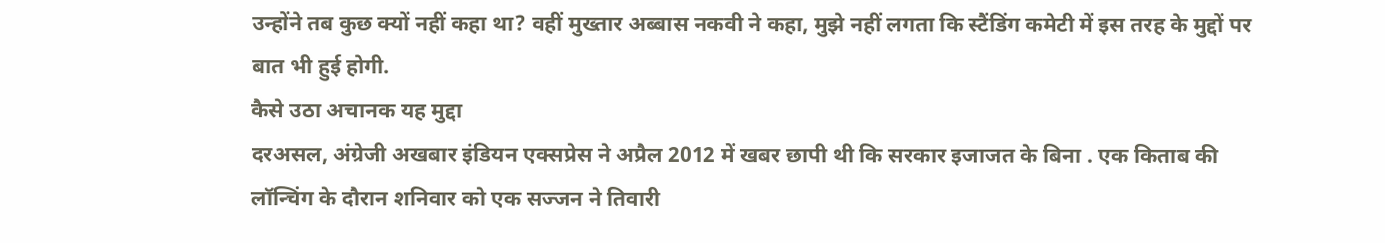उन्होंने तब कुछ क्यों नहीं कहा था? वहीं मुख्तार अब्बास नकवी ने कहा, मुझे नहीं लगता कि स्टैंडिंग कमेटी में इस तरह के मुद्दों पर बात भी हुई होगी.
कैसे उठा अचानक यह मुद्दा
दरअसल, अंग्रेजी अखबार इंडियन एक्सप्रेस ने अप्रैल 2012 में खबर छापी थी कि सरकार इजाजत के बिना . एक किताब की लॉन्चिंग के दौरान शनिवार को एक सज्जन ने तिवारी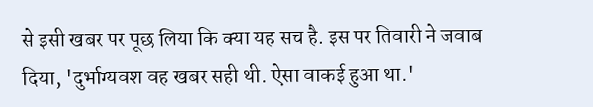से इसी खबर पर पूछ लिया कि क्या यह सच है. इस पर तिवारी ने जवाब दिया, 'दुर्भाग्यवश वह खबर सही थी. ऐसा वाकई हुआ था.'